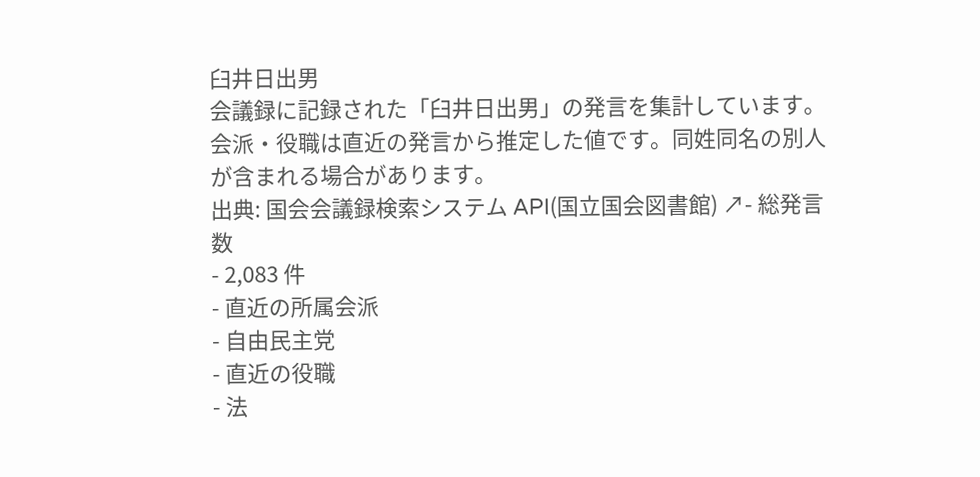臼井日出男
会議録に記録された「臼井日出男」の発言を集計しています。会派・役職は直近の発言から推定した値です。同姓同名の別人が含まれる場合があります。
出典: 国会会議録検索システム API(国立国会図書館) ↗- 総発言数
- 2,083 件
- 直近の所属会派
- 自由民主党
- 直近の役職
- 法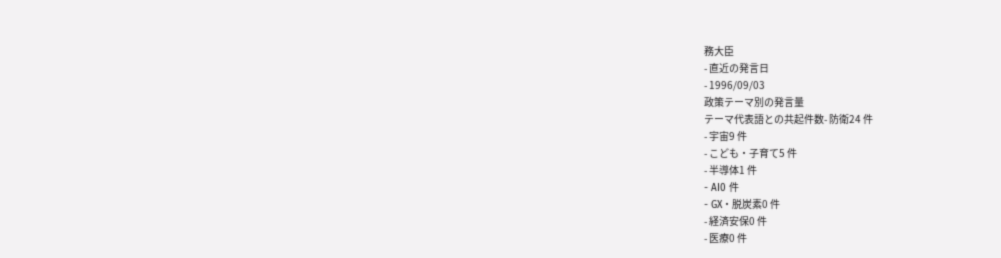務大臣
- 直近の発言日
- 1996/09/03
政策テーマ別の発言量
テーマ代表語との共起件数- 防衛24 件
- 宇宙9 件
- こども・子育て5 件
- 半導体1 件
- AI0 件
- GX・脱炭素0 件
- 経済安保0 件
- 医療0 件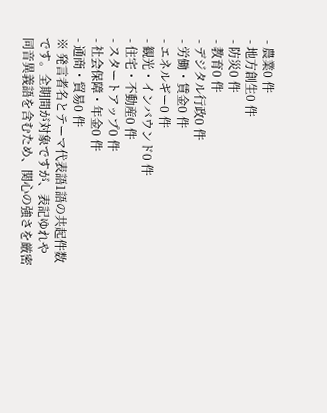- 農業0 件
- 地方創生0 件
- 防災0 件
- 教育0 件
- デジタル行政0 件
- 労働・賃金0 件
- エネルギー0 件
- 観光・インバウンド0 件
- 住宅・不動産0 件
- スタートアップ0 件
- 社会保障・年金0 件
- 通商・貿易0 件
※ 発言者名とテーマ代表語1語の共起件数です。全期間が対象ですが、表記ゆれや 同音異義語を含むため、関心の強さを厳密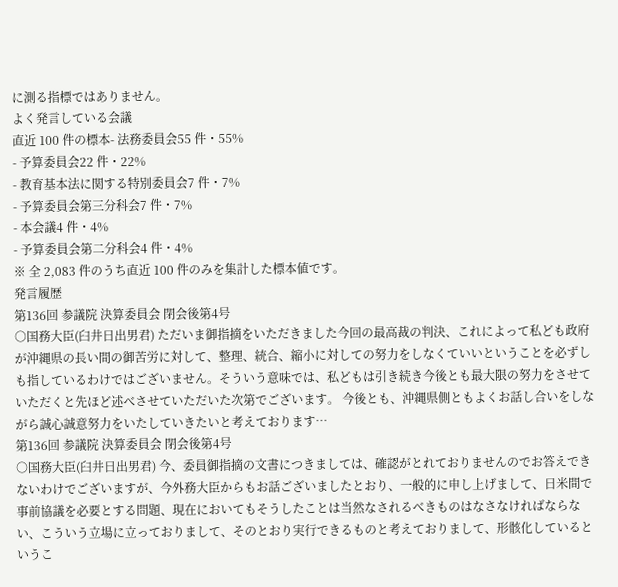に測る指標ではありません。
よく発言している会議
直近 100 件の標本- 法務委員会55 件・55%
- 予算委員会22 件・22%
- 教育基本法に関する特別委員会7 件・7%
- 予算委員会第三分科会7 件・7%
- 本会議4 件・4%
- 予算委員会第二分科会4 件・4%
※ 全 2,083 件のうち直近 100 件のみを集計した標本値です。
発言履歴
第136回 参議院 決算委員会 閉会後第4号
○国務大臣(臼井日出男君) ただいま御指摘をいただきました今回の最高裁の判決、これによって私ども政府が沖縄県の長い間の御苦労に対して、整理、統合、縮小に対しての努力をしなくていいということを必ずしも指しているわけではございません。そういう意味では、私どもは引き続き今後とも最大限の努力をさせていただくと先ほど述べさせていただいた次第でございます。 今後とも、沖縄県側ともよくお話し合いをしながら誠心誠意努力をいたしていきたいと考えております…
第136回 参議院 決算委員会 閉会後第4号
○国務大臣(臼井日出男君) 今、委員御指摘の文書につきましては、確認がとれておりませんのでお答えできないわけでございますが、今外務大臣からもお話ございましたとおり、一般的に申し上げまして、日米間で事前協議を必要とする問題、現在においてもそうしたことは当然なされるべきものはなさなければならない、こういう立場に立っておりまして、そのとおり実行できるものと考えておりまして、形骸化しているというこ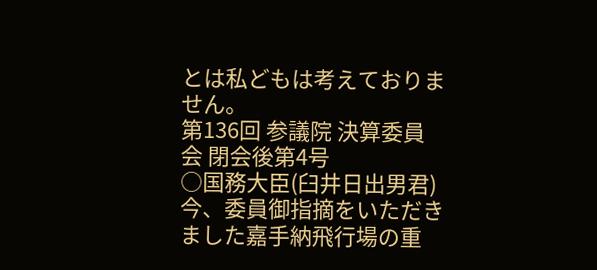とは私どもは考えておりません。
第136回 参議院 決算委員会 閉会後第4号
○国務大臣(臼井日出男君) 今、委員御指摘をいただきました嘉手納飛行場の重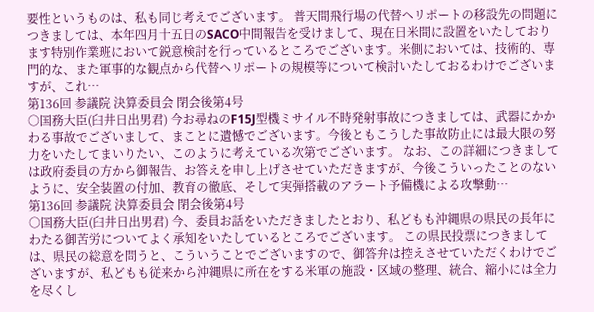要性というものは、私も同じ考えでございます。 普天間飛行場の代替ヘリポートの移設先の問題につきましては、本年四月十五日のSACO中間報告を受けまして、現在日米間に設置をいたしております特別作業班において鋭意検討を行っているところでございます。米側においては、技術的、専門的な、また軍事的な観点から代替ヘリポートの規模等について検討いたしておるわけでございますが、これ…
第136回 参議院 決算委員会 閉会後第4号
○国務大臣(臼井日出男君) 今お尋ねのF15J型機ミサイル不時発射事故につきましては、武器にかかわる事故でございまして、まことに遺憾でございます。今後ともこうした事故防止には最大限の努力をいたしてまいりたい、このように考えている次第でございます。 なお、この詳細につきましては政府委員の方から御報告、お答えを申し上げさせていただきますが、今後こういったことのないように、安全装置の付加、教育の徹底、そして実弾搭載のアラート予備機による攻撃動…
第136回 参議院 決算委員会 閉会後第4号
○国務大臣(臼井日出男君) 今、委員お話をいただきましたとおり、私どもも沖縄県の県民の長年にわたる御苦労についてよく承知をいたしているところでございます。 この県民投票につきましては、県民の総意を問うと、こういうことでございますので、御答弁は控えさせていただくわけでございますが、私どもも従来から沖縄県に所在をする米軍の施設・区域の整理、統合、縮小には全力を尽くし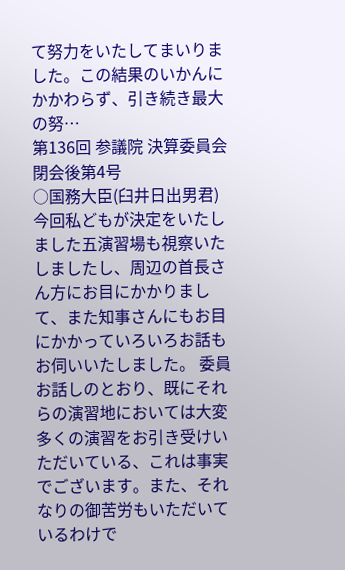て努力をいたしてまいりました。この結果のいかんにかかわらず、引き続き最大の努…
第136回 参議院 決算委員会 閉会後第4号
○国務大臣(臼井日出男君) 今回私どもが決定をいたしました五演習場も視察いたしましたし、周辺の首長さん方にお目にかかりまして、また知事さんにもお目にかかっていろいろお話もお伺いいたしました。 委員お話しのとおり、既にそれらの演習地においては大変多くの演習をお引き受けいただいている、これは事実でございます。また、それなりの御苦労もいただいているわけで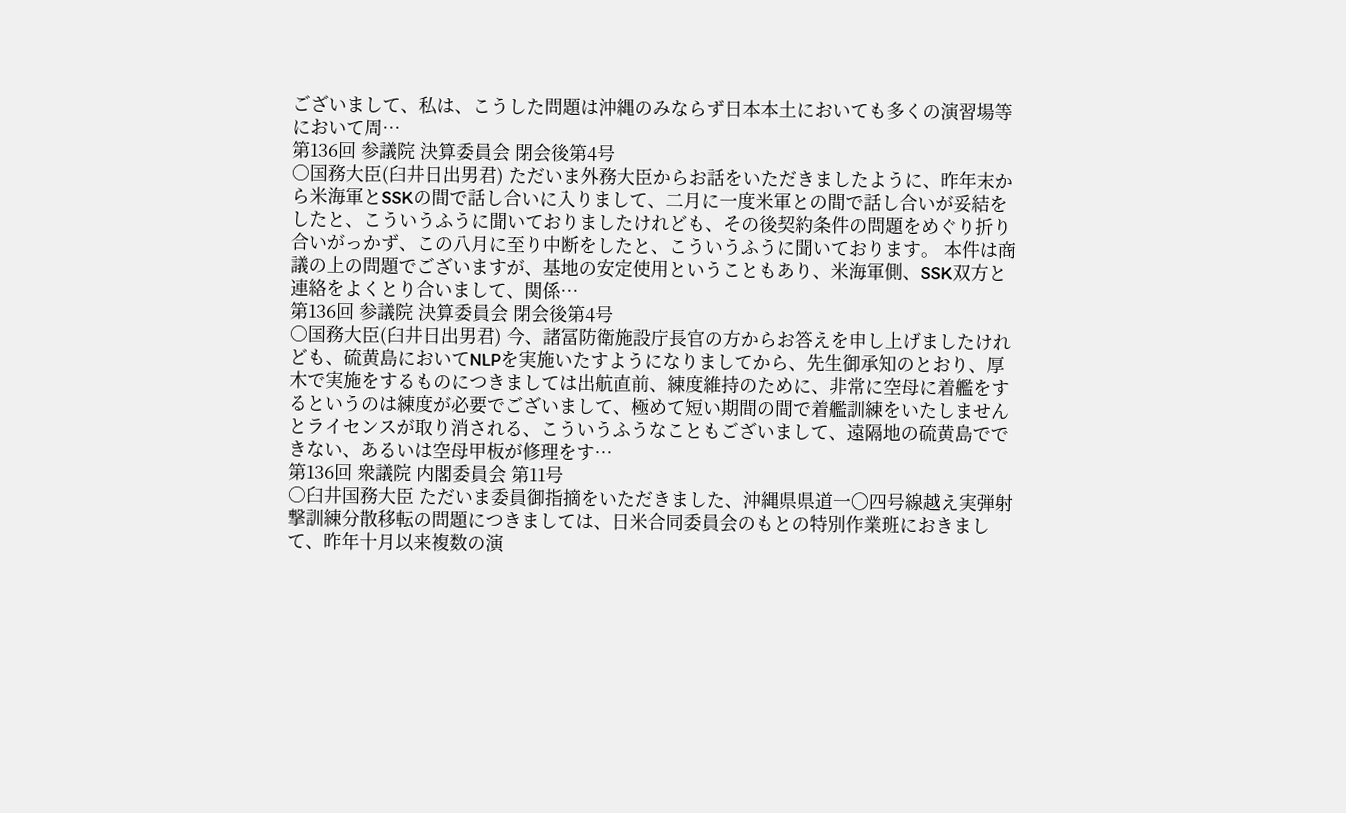ございまして、私は、こうした問題は沖縄のみならず日本本土においても多くの演習場等において周…
第136回 参議院 決算委員会 閉会後第4号
○国務大臣(臼井日出男君) ただいま外務大臣からお話をいただきましたように、昨年末から米海軍とSSKの間で話し合いに入りまして、二月に一度米軍との間で話し合いが妥結をしたと、こういうふうに聞いておりましたけれども、その後契約条件の問題をめぐり折り合いがっかず、この八月に至り中断をしたと、こういうふうに聞いております。 本件は商議の上の問題でございますが、基地の安定使用ということもあり、米海軍側、SSK双方と連絡をよくとり合いまして、関係…
第136回 参議院 決算委員会 閉会後第4号
○国務大臣(臼井日出男君) 今、諸冨防衛施設庁長官の方からお答えを申し上げましたけれども、硫黄島においてNLPを実施いたすようになりましてから、先生御承知のとおり、厚木で実施をするものにつきましては出航直前、練度維持のために、非常に空母に着艦をするというのは練度が必要でございまして、極めて短い期間の間で着艦訓練をいたしませんとライセンスが取り消される、こういうふうなこともございまして、遠隔地の硫黄島でできない、あるいは空母甲板が修理をす…
第136回 衆議院 内閣委員会 第11号
○臼井国務大臣 ただいま委員御指摘をいただきました、沖縄県県道一〇四号線越え実弾射撃訓練分散移転の問題につきましては、日米合同委員会のもとの特別作業班におきまして、昨年十月以来複数の演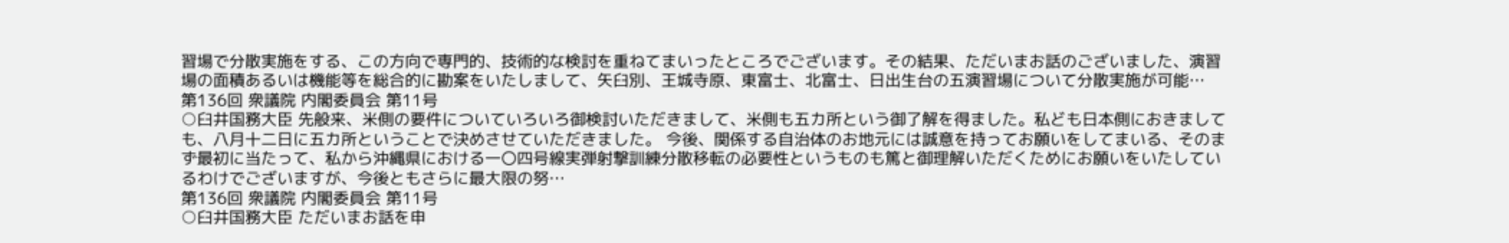習場で分散実施をする、この方向で専門的、技術的な検討を重ねてまいったところでございます。その結果、ただいまお話のございました、演習場の面積あるいは機能等を総合的に勘案をいたしまして、矢臼別、王城寺原、東富士、北富士、日出生台の五演習場について分散実施が可能…
第136回 衆議院 内閣委員会 第11号
○臼井国務大臣 先般来、米側の要件についていろいろ御検討いただきまして、米側も五カ所という御了解を得ました。私ども日本側におきましても、八月十二日に五カ所ということで決めさせていただきました。 今後、関係する自治体のお地元には誠意を持ってお願いをしてまいる、そのまず最初に当たって、私から沖縄県における一〇四号線実弾射撃訓練分散移転の必要性というものも篤と御理解いただくためにお願いをいたしているわけでございますが、今後ともさらに最大限の努…
第136回 衆議院 内閣委員会 第11号
○臼井国務大臣 ただいまお話を申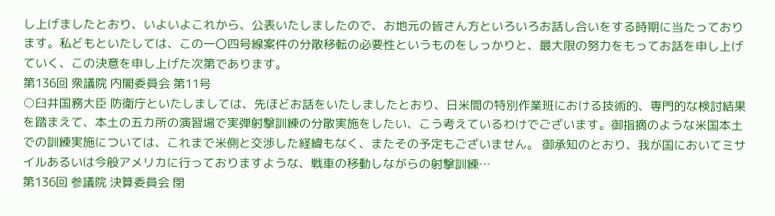し上げましたとおり、いよいよこれから、公表いたしましたので、お地元の皆さん方といろいろお話し合いをする時期に当たっております。私どもといたしては、この一〇四号線案件の分散移転の必要性というものをしっかりと、最大限の努力をもってお話を申し上げていく、この決意を申し上げた次第であります。
第136回 衆議院 内閣委員会 第11号
○臼井国務大臣 防衛庁といたしましては、先ほどお話をいたしましたとおり、日米間の特別作業班における技術的、専門的な検討結果を踏まえて、本土の五カ所の演習場で実弾射撃訓練の分散実施をしたい、こう考えているわけでございます。御指摘のような米国本土での訓練実施については、これまで米側と交渉した経緯もなく、またその予定もございません。 御承知のとおり、我が国においてミサイルあるいは今般アメリカに行っておりますような、戦車の移動しながらの射撃訓練…
第136回 参議院 決算委員会 閉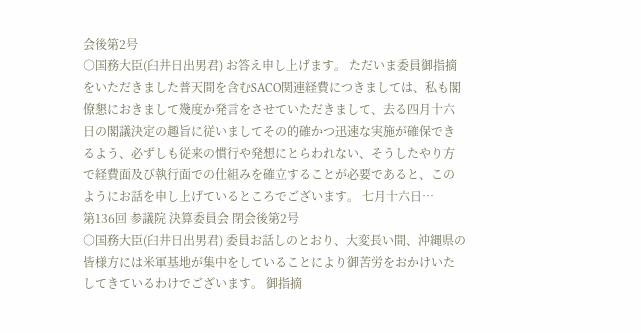会後第2号
○国務大臣(臼井日出男君) お答え申し上げます。 ただいま委員御指摘をいただきました普天間を含むSACO関連経費につきましては、私も閣僚懇におきまして幾度か発言をさせていただきまして、去る四月十六日の閣議決定の趣旨に従いましてその的確かつ迅速な実施が確保できるよう、必ずしも従来の慣行や発想にとらわれない、そうしたやり方で経費面及び執行面での仕組みを確立することが必要であると、このようにお話を申し上げているところでございます。 七月十六日…
第136回 参議院 決算委員会 閉会後第2号
○国務大臣(臼井日出男君) 委員お話しのとおり、大変長い間、沖縄県の皆様方には米軍基地が集中をしていることにより御苦労をおかけいたしてきているわけでございます。 御指摘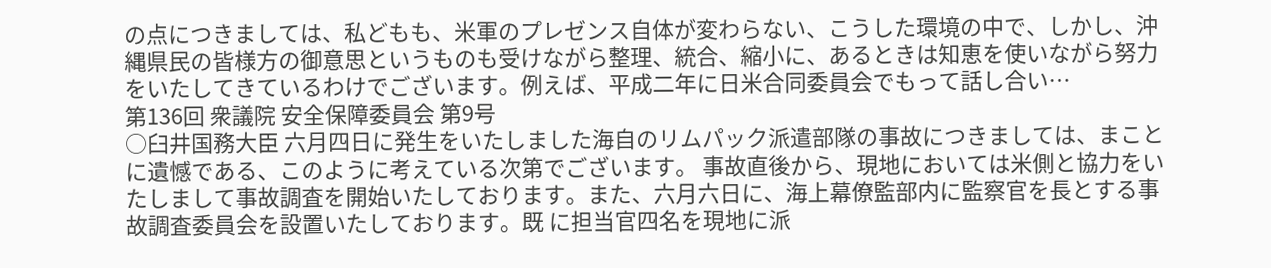の点につきましては、私どもも、米軍のプレゼンス自体が変わらない、こうした環境の中で、しかし、沖縄県民の皆様方の御意思というものも受けながら整理、統合、縮小に、あるときは知恵を使いながら努力をいたしてきているわけでございます。例えば、平成二年に日米合同委員会でもって話し合い…
第136回 衆議院 安全保障委員会 第9号
○臼井国務大臣 六月四日に発生をいたしました海自のリムパック派遣部隊の事故につきましては、まことに遺憾である、このように考えている次第でございます。 事故直後から、現地においては米側と協力をいたしまして事故調査を開始いたしております。また、六月六日に、海上幕僚監部内に監察官を長とする事故調査委員会を設置いたしております。既 に担当官四名を現地に派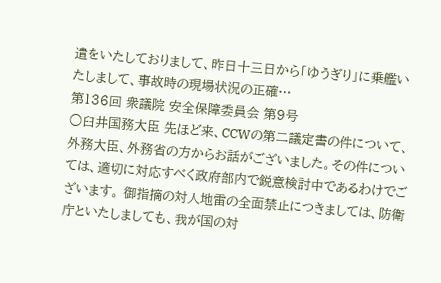遣をいたしておりまして、昨日十三日から「ゆうぎり」に乗艦いたしまして、事故時の現場状況の正確…
第136回 衆議院 安全保障委員会 第9号
○臼井国務大臣 先ほど来、CCWの第二議定書の件について、外務大臣、外務省の方からお話がございました。その件については、適切に対応すべく政府部内で鋭意検討中であるわけでございます。 御指摘の対人地雷の全面禁止につきましては、防衛庁といたしましても、我が国の対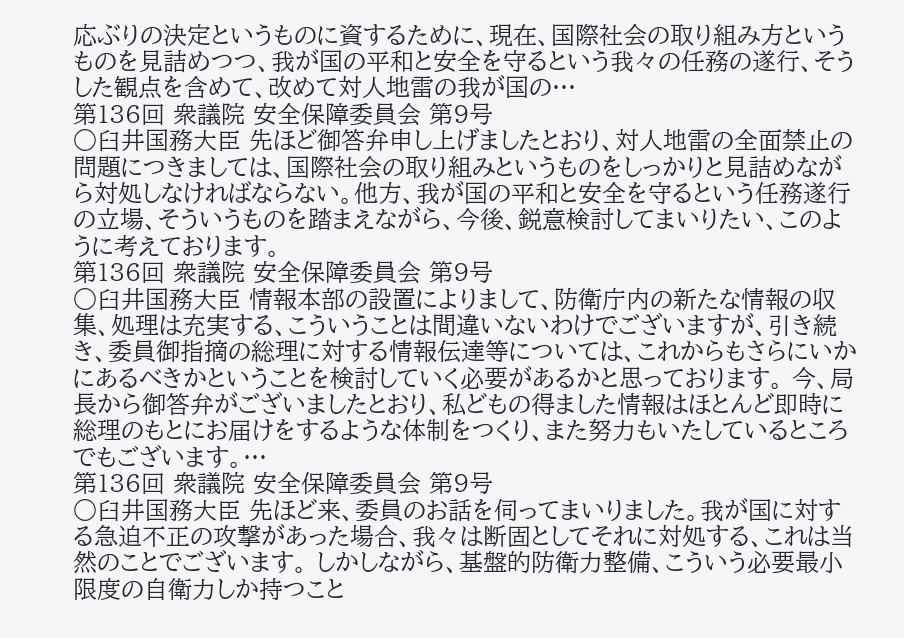応ぶりの決定というものに資するために、現在、国際社会の取り組み方というものを見詰めつつ、我が国の平和と安全を守るという我々の任務の遂行、そうした観点を含めて、改めて対人地雷の我が国の…
第136回 衆議院 安全保障委員会 第9号
○臼井国務大臣 先ほど御答弁申し上げましたとおり、対人地雷の全面禁止の問題につきましては、国際社会の取り組みというものをしっかりと見詰めながら対処しなければならない。他方、我が国の平和と安全を守るという任務遂行の立場、そういうものを踏まえながら、今後、鋭意検討してまいりたい、このように考えております。
第136回 衆議院 安全保障委員会 第9号
○臼井国務大臣 情報本部の設置によりまして、防衛庁内の新たな情報の収集、処理は充実する、こういうことは間違いないわけでございますが、引き続き、委員御指摘の総理に対する情報伝達等については、これからもさらにいかにあるべきかということを検討していく必要があるかと思っております。 今、局長から御答弁がございましたとおり、私どもの得ました情報はほとんど即時に総理のもとにお届けをするような体制をつくり、また努力もいたしているところでもございます。…
第136回 衆議院 安全保障委員会 第9号
○臼井国務大臣 先ほど来、委員のお話を伺ってまいりました。我が国に対する急迫不正の攻撃があった場合、我々は断固としてそれに対処する、これは当然のことでございます。 しかしながら、基盤的防衛力整備、こういう必要最小限度の自衛力しか持つこと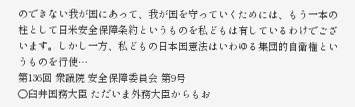のできない我が国にあって、我が国を守っていくためには、もう一本の柱として日米安全保障条約というものを私どもは有しているわけでございます。しかし一方、私どもの日本国憲法はいわゆる集団的自衛権というものを行使…
第136回 衆議院 安全保障委員会 第9号
○臼井国務大臣 ただいま外務大臣からもお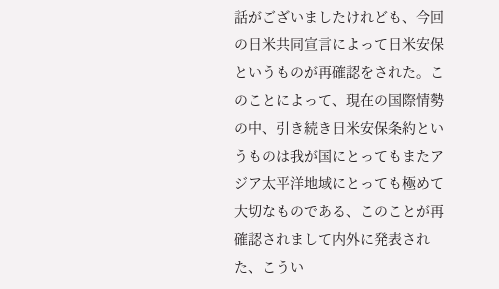話がございましたけれども、今回の日米共同宣言によって日米安保というものが再確認をされた。このことによって、現在の国際情勢の中、引き続き日米安保条約というものは我が国にとってもまたアジア太平洋地域にとっても極めて大切なものである、このことが再確認されまして内外に発表された、こうい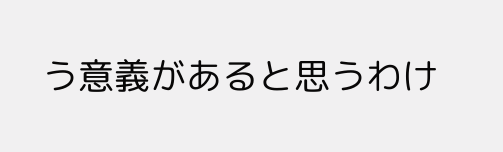う意義があると思うわけ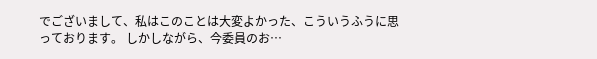でございまして、私はこのことは大変よかった、こういうふうに思っております。 しかしながら、今委員のお…